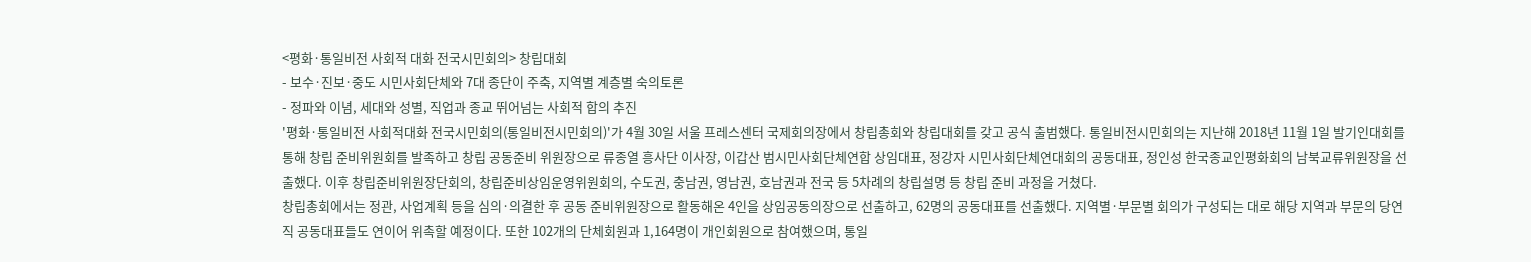<평화·통일비전 사회적 대화 전국시민회의> 창립대회
- 보수·진보·중도 시민사회단체와 7대 종단이 주축, 지역별 계층별 숙의토론
- 정파와 이념, 세대와 성별, 직업과 종교 뛰어넘는 사회적 합의 추진
'평화·통일비전 사회적대화 전국시민회의(통일비전시민회의)'가 4월 30일 서울 프레스센터 국제회의장에서 창립총회와 창립대회를 갖고 공식 출범했다. 통일비전시민회의는 지난해 2018년 11월 1일 발기인대회를 통해 창립 준비위원회를 발족하고 창립 공동준비 위원장으로 류종열 흥사단 이사장, 이갑산 범시민사회단체연합 상임대표, 정강자 시민사회단체연대회의 공동대표, 정인성 한국종교인평화회의 남북교류위원장을 선출했다. 이후 창립준비위원장단회의, 창립준비상임운영위원회의, 수도권, 충남권, 영남권, 호남권과 전국 등 5차례의 창립설명 등 창립 준비 과정을 거쳤다.
창립총회에서는 정관, 사업계획 등을 심의·의결한 후 공동 준비위원장으로 활동해온 4인을 상임공동의장으로 선출하고, 62명의 공동대표를 선출했다. 지역별·부문별 회의가 구성되는 대로 해당 지역과 부문의 당연직 공동대표들도 연이어 위촉할 예정이다. 또한 102개의 단체회원과 1,164명이 개인회원으로 참여했으며, 통일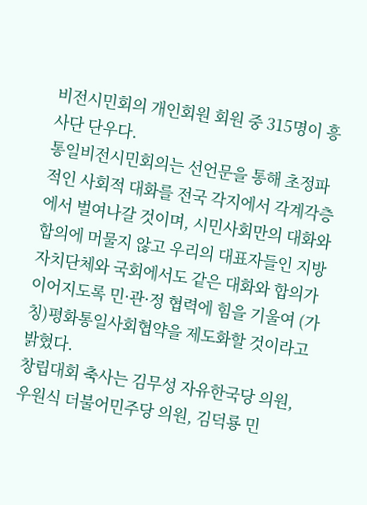비전시민회의 개인회원 회원 중 315명이 흥사단 단우다.
통일비전시민회의는 선언문을 통해 초정파적인 사회적 대화를 전국 각지에서 각계각층에서 벌여나갈 것이며, 시민사회만의 대화와 합의에 머물지 않고 우리의 대표자들인 지방자치단체와 국회에서도 같은 대화와 합의가 이어지도록 민·관·정 협력에 힘을 기울여 (가칭)평화통일사회협약을 제도화할 것이라고 밝혔다.
창립대회 축사는 김무성 자유한국당 의원, 우원식 더불어민주당 의원, 김덕룡 민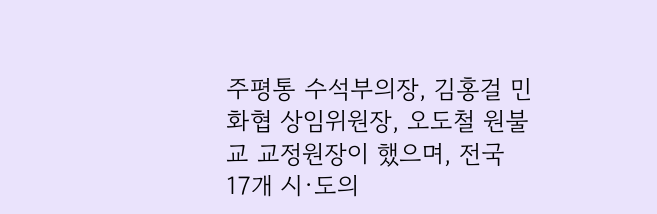주평통 수석부의장, 김홍걸 민화협 상임위원장, 오도철 원불교 교정원장이 했으며, 전국 17개 시·도의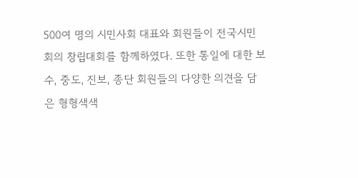500여 명의 시민사회 대표와 회원들이 전국시민회의 창립대회를 함께하였다. 또한 통일에 대한 보수, 중도, 진보, 종단 회원들의 다양한 의견을 담은 형형색색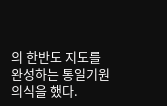의 한반도 지도를 완성하는 통일기원 의식을 했다.